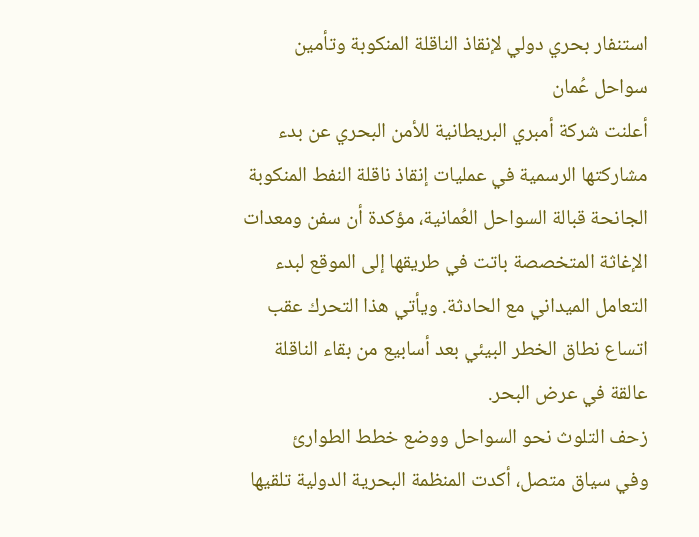استنفار بحري دولي لإنقاذ الناقلة المنكوبة وتأمين سواحل عُمان
أعلنت شركة أمبري البريطانية للأمن البحري عن بدء مشاركتها الرسمية في عمليات إنقاذ ناقلة النفط المنكوبة الجانحة قبالة السواحل العُمانية، مؤكدة أن سفن ومعدات الإغاثة المتخصصة باتت في طريقها إلى الموقع لبدء التعامل الميداني مع الحادثة. ويأتي هذا التحرك عقب اتساع نطاق الخطر البيئي بعد أسابيع من بقاء الناقلة عالقة في عرض البحر.
زحف التلوث نحو السواحل ووضع خطط الطوارئ
وفي سياق متصل، أكدت المنظمة البحرية الدولية تلقيها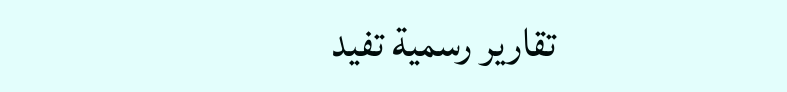تقارير رسمية تفيد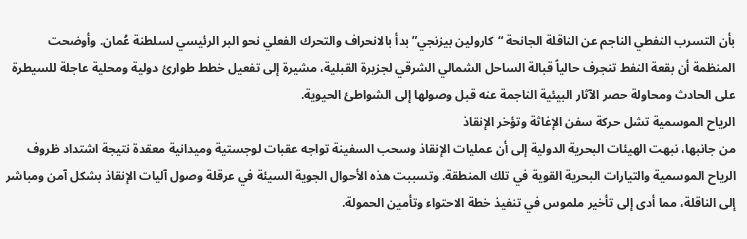بأن التسرب النفطي الناجم عن الناقلة الجانحة “كارولين بيزنجي” بدأ بالانحراف والتحرك الفعلي نحو البر الرئيسي لسلطنة عُمان. وأوضحت المنظمة أن بقعة النفط تنجرف حالياً قبالة الساحل الشمالي الشرقي لجزيرة القبلية، مشيرة إلى تفعيل خطط طوارئ دولية ومحلية عاجلة للسيطرة على الحادث ومحاولة حصر الآثار البيئية الناجمة عنه قبل وصولها إلى الشواطئ الحيوية.
الرياح الموسمية تشل حركة سفن الإغاثة وتؤخر الإنقاذ
من جانبها، نبهت الهيئات البحرية الدولية إلى أن عمليات الإنقاذ وسحب السفينة تواجه عقبات لوجستية وميدانية معقدة نتيجة اشتداد ظروف الرياح الموسمية والتيارات البحرية القوية في تلك المنطقة. وتسببت هذه الأحوال الجوية السيئة في عرقلة وصول آليات الإنقاذ بشكل آمن ومباشر إلى الناقلة، مما أدى إلى تأخير ملموس في تنفيذ خطة الاحتواء وتأمين الحمولة.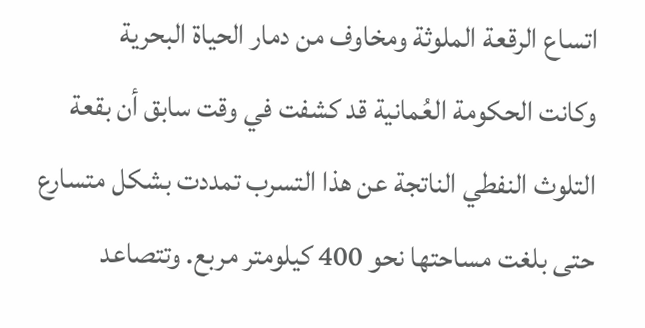اتساع الرقعة الملوثة ومخاوف من دمار الحياة البحرية
وكانت الحكومة العُمانية قد كشفت في وقت سابق أن بقعة التلوث النفطي الناتجة عن هذا التسرب تمددت بشكل متسارع حتى بلغت مساحتها نحو 400 كيلومتر مربع. وتتصاعد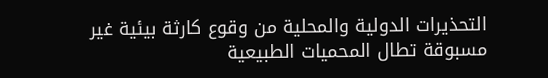التحذيرات الدولية والمحلية من وقوع كارثة بيئية غير مسبوقة تطال المحميات الطبيعية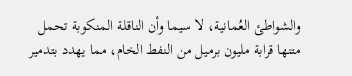والشواطئ العُمانية، لا سيما وأن الناقلة المنكوبة تحمل متنها قرابة مليون برميل من النفط الخام، مما يهدد بتدمير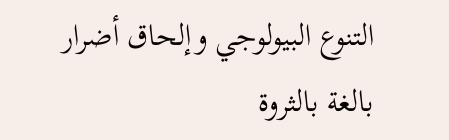التنوع البيولوجي وإلحاق أضرار بالغة بالثروة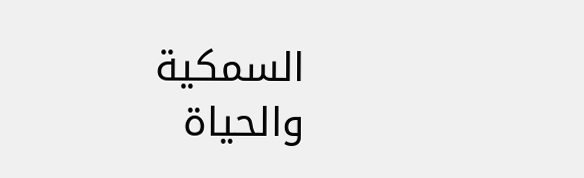السمكية والحياة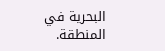البحرية في المنطقة.